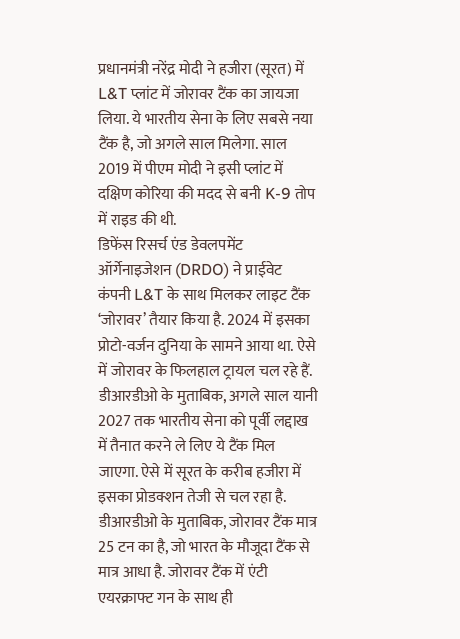प्रधानमंत्री नरेंद्र मोदी ने हजीरा (सूरत) में L&T प्लांट में जोरावर टैंक का जायजा लिया. ये भारतीय सेना के लिए सबसे नया टैंक है, जो अगले साल मिलेगा. साल 2019 में पीएम मोदी ने इसी प्लांट में दक्षिण कोरिया की मदद से बनी K-9 तोप में राइड की थी.
डिफेंस रिसर्च एंड डेवलपमेंट ऑर्गेनाइजेशन (DRDO) ने प्राईवेट कंपनी L&T के साथ मिलकर लाइट टैंक ‘जोरावर’ तैयार किया है. 2024 में इसका प्रोटो-वर्जन दुनिया के सामने आया था. ऐसे में जोरावर के फिलहाल ट्रायल चल रहे हैं. डीआरडीओ के मुताबिक, अगले साल यानी 2027 तक भारतीय सेना को पूर्वी लद्दाख में तैनात करने ले लिए ये टैंक मिल जाएगा. ऐसे में सूरत के करीब हजीरा में इसका प्रोडक्शन तेजी से चल रहा है.
डीआरडीओ के मुताबिक, जोरावर टैंक मात्र 25 टन का है, जो भारत के मौजूदा टैंक से मात्र आधा है. जोरावर टैंक में एंटी एयरक्राफ्ट गन के साथ ही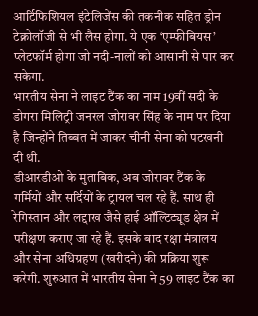आर्टिफिशियल इंटेलिजेंस की तकनीक सहित ड्रोन टेक्नोलॉजी से भी लैस होगा. ये एक ‘एम्फीबियस’ प्लेटफॉर्म होगा जो नदी-नालों को आसानी से पार कर सकेगा.
भारतीय सेना ने लाइट टैंक का नाम 19वीं सदी के डोगरा मिलिट्री जनरल जोरावर सिंह के नाम पर दिया है जिन्होंने तिब्बत में जाकर चीनी सेना को पटखनी दी थी.
डीआरडीओ के मुताबिक, अब जोरावर टैंक के गर्मियों और सर्दियों के ट्रायल चल रहे हैं. साथ ही रेगिस्तान और लद्दाख जैसे हाई ऑल्टिट्यूड क्षेत्र में परीक्षण कराए जा रहे हैं. इसके बाद रक्षा मंत्रालय और सेना अधिग्रहण (खरीदने) की प्रक्रिया शुरू करेगी. शुरुआत में भारतीय सेना ने 59 लाइट टैंक का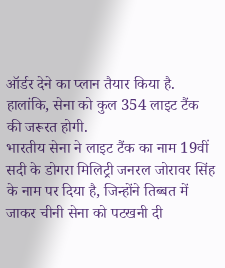ऑर्डर देने का प्लान तैयार किया है. हालांकि, सेना को कुल 354 लाइट टैंक की जरूरत होगी.
भारतीय सेना ने लाइट टैंक का नाम 19वीं सदी के डोगरा मिलिट्री जनरल जोरावर सिंह के नाम पर दिया है, जिन्होंने तिब्बत में जाकर चीनी सेना को पटखनी दी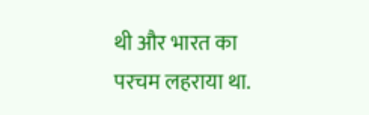थी और भारत का परचम लहराया था.